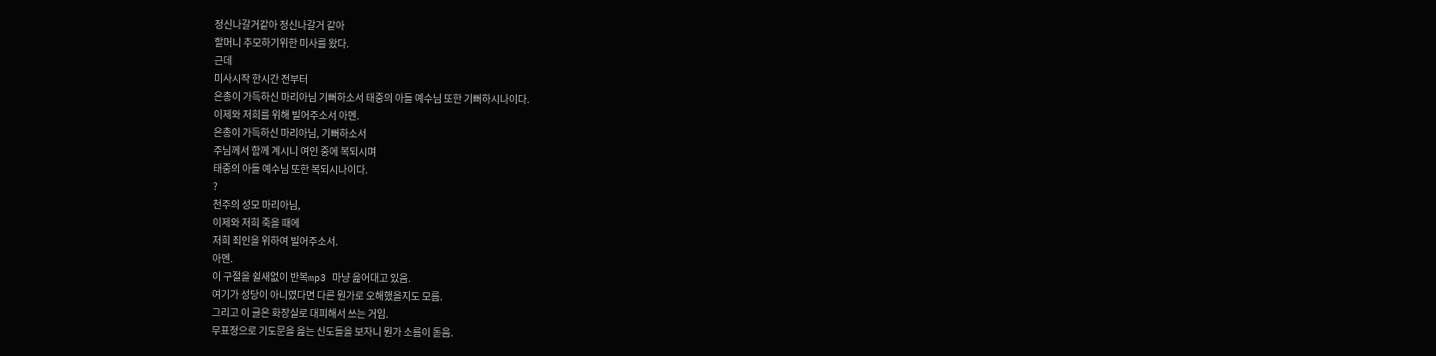정신나갈거같아 정신나갈거 같아
할머니 추모하기위한 미사를 왔다.
근데
미사시작 한시간 전부터
은총이 가득하신 마리아님 기뻐하소서 태중의 아들 예수님 또한 기뻐하시나이다.
이제와 저희를 위해 빌어주소서 아멘.
은총이 가득하신 마리아님, 기뻐하소서
주님께서 함께 계시니 여인 중에 복되시며
태중의 아들 예수님 또한 복되시나이다.
?
천주의 성모 마리아님,
이제와 저희 죽을 때에
저희 죄인을 위하여 빌어주소서.
아멘.
이 구절을 쉴새없이 반복mp3 마냥 읊어대고 있음.
여기가 성당이 아니였다면 다른 뭔가로 오해했을지도 모름.
그리고 이 글은 화장실로 대피해서 쓰는 거임.
무표정으로 기도문을 읊는 신도들을 보자니 뭔가 소름이 돋음.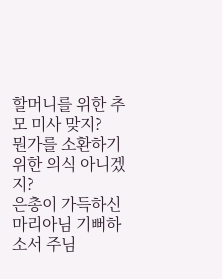할머니를 위한 추모 미사 맞지?
뭔가를 소환하기 위한 의식 아니겠지?
은총이 가득하신 마리아님 기뻐하소서 주님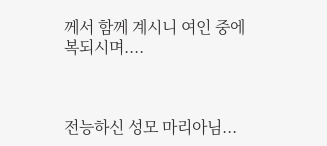께서 함께 계시니 여인 중에 복되시며....



전능하신 성모 마리아님...